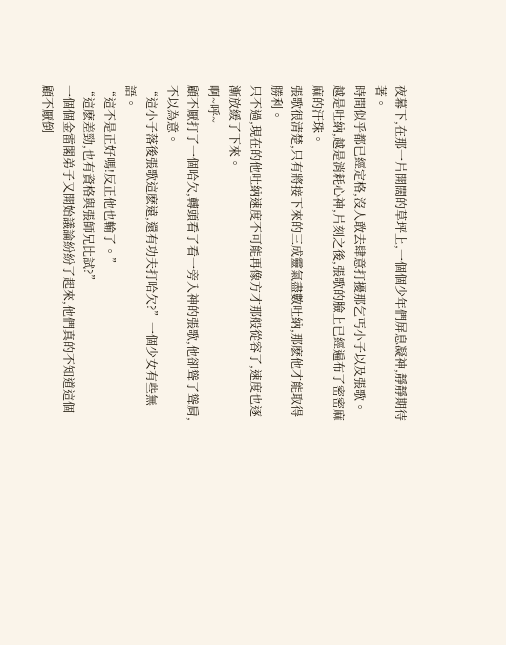夜幕下,在那一片開闊的草坪上,一個個少年們屏息凝神,靜靜期待著。
時間似乎都已經定格,沒人敢去肆意打擾那乞丐小子以及張歌。
越是吐納,越是消耗心神,片刻之後,張歌的臉上已經遍布了密密麻麻的汗珠。
張歌很清楚,只有將接下來的三成靈氣盡數吐納,那麽他才能取得勝利。
只不過,現在的他吐納速度不可能再像方才那般從容了,速度也逐漸放緩了下來。
啊~呼~
顧不厭打了一個哈欠,轉頭看了看一旁入神的張歌,他卻聳了聳肩,不以為意。
“這小子落後張歌這麽遠,還有功夫打哈欠?”一個少女有些無語。
“這不是正好嗎!反正他也輸了。”
“這麽差勁,也有資格與張師兄比試?”
一個個金雷閣弟子又開始議論紛紛了起來,他們真的不知道這個顧不厭倒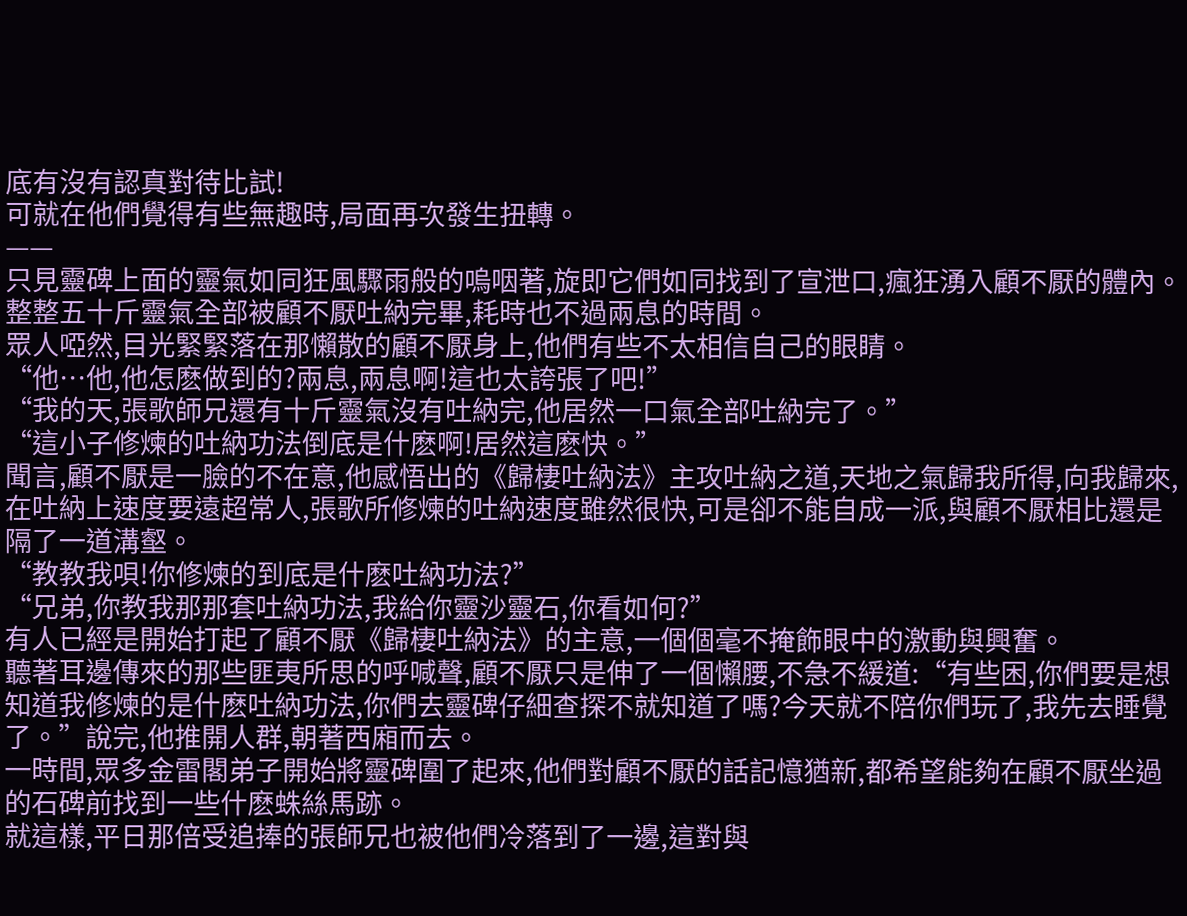底有沒有認真對待比試!
可就在他們覺得有些無趣時,局面再次發生扭轉。
——
只見靈碑上面的靈氣如同狂風驟雨般的嗚咽著,旋即它們如同找到了宣泄口,瘋狂湧入顧不厭的體內。
整整五十斤靈氣全部被顧不厭吐納完畢,耗時也不過兩息的時間。
眾人啞然,目光緊緊落在那懶散的顧不厭身上,他們有些不太相信自己的眼睛。
“他…他,他怎麽做到的?兩息,兩息啊!這也太誇張了吧!”
“我的天,張歌師兄還有十斤靈氣沒有吐納完,他居然一口氣全部吐納完了。”
“這小子修煉的吐納功法倒底是什麽啊!居然這麽快。”
聞言,顧不厭是一臉的不在意,他感悟出的《歸棲吐納法》主攻吐納之道,天地之氣歸我所得,向我歸來,在吐納上速度要遠超常人,張歌所修煉的吐納速度雖然很快,可是卻不能自成一派,與顧不厭相比還是隔了一道溝壑。
“教教我唄!你修煉的到底是什麽吐納功法?”
“兄弟,你教我那那套吐納功法,我給你靈沙靈石,你看如何?”
有人已經是開始打起了顧不厭《歸棲吐納法》的主意,一個個毫不掩飾眼中的激動與興奮。
聽著耳邊傳來的那些匪夷所思的呼喊聲,顧不厭只是伸了一個懶腰,不急不緩道:“有些困,你們要是想知道我修煉的是什麽吐納功法,你們去靈碑仔細查探不就知道了嗎?今天就不陪你們玩了,我先去睡覺了。”說完,他推開人群,朝著西廂而去。
一時間,眾多金雷閣弟子開始將靈碑圍了起來,他們對顧不厭的話記憶猶新,都希望能夠在顧不厭坐過的石碑前找到一些什麽蛛絲馬跡。
就這樣,平日那倍受追捧的張師兄也被他們冷落到了一邊,這對與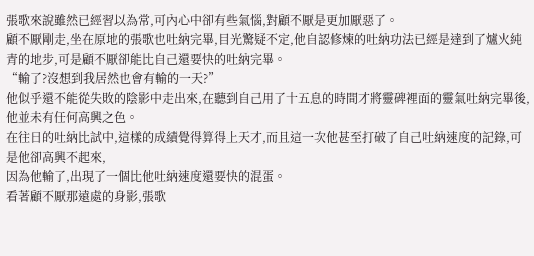張歌來說雖然已經習以為常,可內心中卻有些氣惱,對顧不厭是更加厭惡了。
顧不厭剛走,坐在原地的張歌也吐納完畢,目光驚疑不定,他自認修煉的吐納功法已經是達到了爐火純青的地步,可是顧不厭卻能比自己還要快的吐納完畢。
“輸了?沒想到我居然也會有輸的一天?”
他似乎還不能從失敗的陰影中走出來,在聽到自己用了十五息的時間才將靈碑裡面的靈氣吐納完畢後,他並未有任何高興之色。
在往日的吐納比試中,這樣的成績覺得算得上天才,而且這一次他甚至打破了自己吐納速度的記錄,可是他卻高興不起來,
因為他輸了,出現了一個比他吐納速度還要快的混蛋。
看著顧不厭那遠處的身影,張歌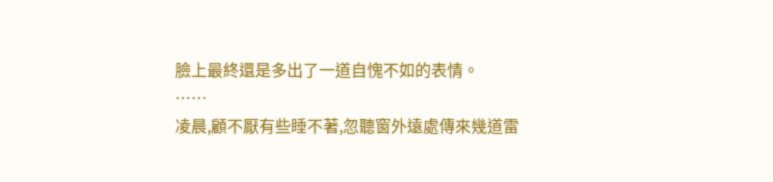臉上最終還是多出了一道自愧不如的表情。
……
凌晨,顧不厭有些睡不著,忽聽窗外遠處傳來幾道雷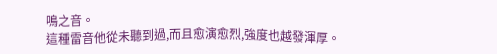鳴之音。
這種雷音他從未聽到過,而且愈演愈烈,強度也越發渾厚。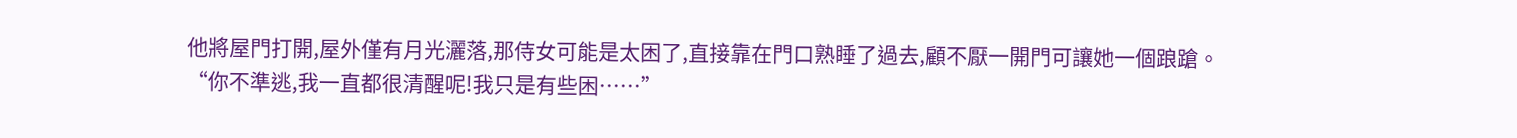他將屋門打開,屋外僅有月光灑落,那侍女可能是太困了,直接靠在門口熟睡了過去,顧不厭一開門可讓她一個踉蹌。
“你不準逃,我一直都很清醒呢!我只是有些困……”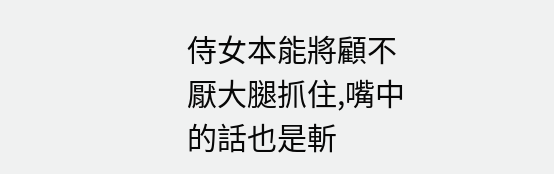侍女本能將顧不厭大腿抓住,嘴中的話也是斬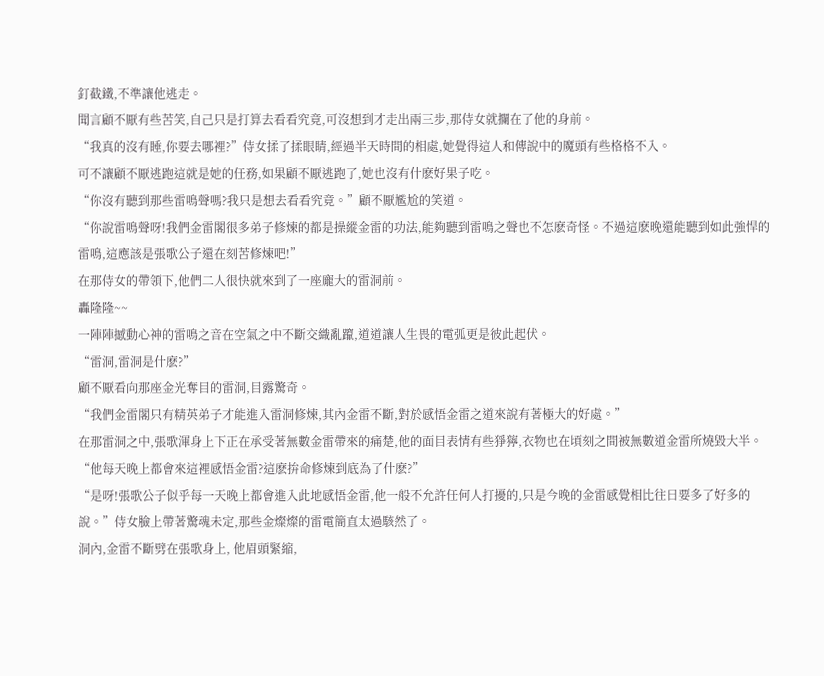釘截鐵,不準讓他逃走。
聞言顧不厭有些苦笑,自己只是打算去看看究竟,可沒想到才走出兩三步,那侍女就攔在了他的身前。
“我真的沒有睡,你要去哪裡?”侍女揉了揉眼睛,經過半天時間的相處,她覺得這人和傳說中的魔頭有些格格不入。
可不讓顧不厭逃跑這就是她的任務,如果顧不厭逃跑了,她也沒有什麽好果子吃。
“你沒有聽到那些雷鳴聲嗎?我只是想去看看究竟。”顧不厭尷尬的笑道。
“你說雷鳴聲呀!我們金雷閣很多弟子修煉的都是操縱金雷的功法,能夠聽到雷鳴之聲也不怎麽奇怪。不過這麽晚還能聽到如此強悍的雷鳴,這應該是張歌公子還在刻苦修煉吧!”
在那侍女的帶領下,他們二人很快就來到了一座龐大的雷洞前。
轟隆隆~~
一陣陣撼動心神的雷鳴之音在空氣之中不斷交織亂躥,道道讓人生畏的電弧更是彼此起伏。
“雷洞,雷洞是什麽?”
顧不厭看向那座金光奪目的雷洞,目露驚奇。
“我們金雷閣只有精英弟子才能進入雷洞修煉,其內金雷不斷,對於感悟金雷之道來說有著極大的好處。”
在那雷洞之中,張歌渾身上下正在承受著無數金雷帶來的痛楚,他的面目表情有些猙獰,衣物也在頃刻之間被無數道金雷所燒毀大半。
“他每天晚上都會來這裡感悟金雷?這麽拚命修煉到底為了什麽?”
“是呀!張歌公子似乎每一天晚上都會進入此地感悟金雷,他一般不允許任何人打擾的,只是今晚的金雷感覺相比往日要多了好多的說。”侍女臉上帶著驚魂未定,那些金燦燦的雷電簡直太過駭然了。
洞內,金雷不斷劈在張歌身上, 他眉頭緊縮,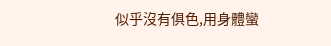似乎沒有俱色,用身體蠻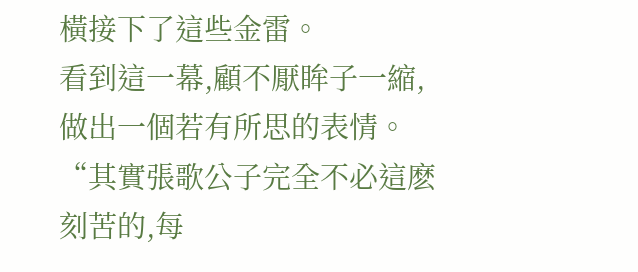橫接下了這些金雷。
看到這一幕,顧不厭眸子一縮,做出一個若有所思的表情。
“其實張歌公子完全不必這麽刻苦的,每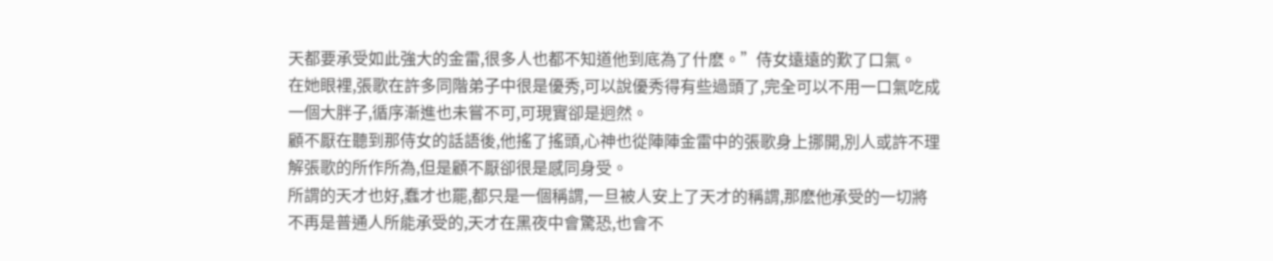天都要承受如此強大的金雷,很多人也都不知道他到底為了什麽。”侍女遠遠的歎了口氣。
在她眼裡,張歌在許多同階弟子中很是優秀,可以說優秀得有些過頭了,完全可以不用一口氣吃成一個大胖子,循序漸進也未嘗不可,可現實卻是迥然。
顧不厭在聽到那侍女的話語後,他搖了搖頭,心神也從陣陣金雷中的張歌身上挪開,別人或許不理解張歌的所作所為,但是顧不厭卻很是感同身受。
所謂的天才也好,蠢才也罷,都只是一個稱謂,一旦被人安上了天才的稱謂,那麽他承受的一切將不再是普通人所能承受的,天才在黑夜中會驚恐,也會不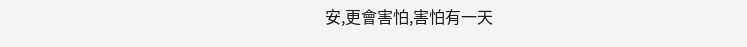安,更會害怕,害怕有一天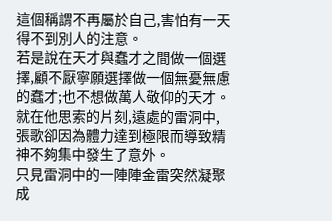這個稱謂不再屬於自己,害怕有一天得不到別人的注意。
若是說在天才與蠢才之間做一個選擇,顧不厭寧願選擇做一個無憂無慮的蠢才;也不想做萬人敬仰的天才。
就在他思索的片刻,遠處的雷洞中,張歌卻因為體力達到極限而導致精神不夠集中發生了意外。
只見雷洞中的一陣陣金雷突然凝聚成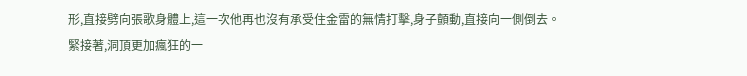形,直接劈向張歌身體上,這一次他再也沒有承受住金雷的無情打擊,身子顫動,直接向一側倒去。
緊接著,洞頂更加瘋狂的一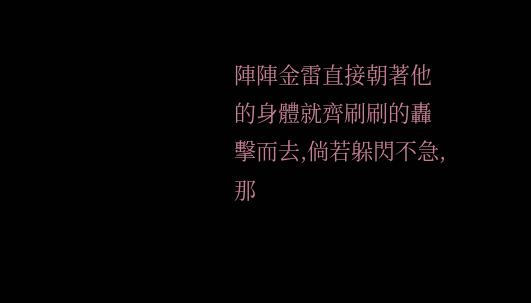陣陣金雷直接朝著他的身體就齊刷刷的轟擊而去,倘若躲閃不急,那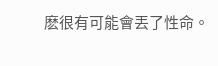麽很有可能會丟了性命。